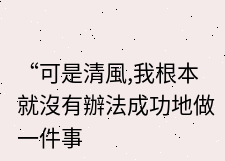“可是清風,我根本就沒有辦法成功地做一件事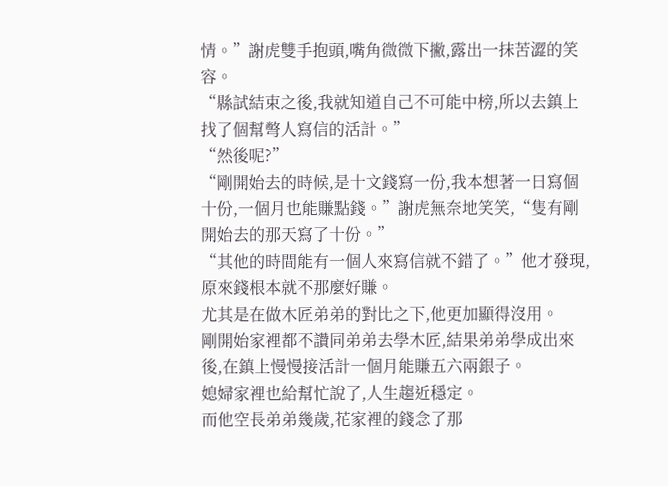情。”謝虎雙手抱頭,嘴角微微下撇,露出一抹苦澀的笑容。
“縣試結束之後,我就知道自己不可能中榜,所以去鎮上找了個幫彆人寫信的活計。”
“然後呢?”
“剛開始去的時候,是十文錢寫一份,我本想著一日寫個十份,一個月也能賺點錢。”謝虎無奈地笑笑,“隻有剛開始去的那天寫了十份。”
“其他的時間能有一個人來寫信就不錯了。”他才發現,原來錢根本就不那麼好賺。
尤其是在做木匠弟弟的對比之下,他更加顯得沒用。
剛開始家裡都不讚同弟弟去學木匠,結果弟弟學成出來後,在鎮上慢慢接活計一個月能賺五六兩銀子。
媳婦家裡也給幫忙說了,人生趨近穩定。
而他空長弟弟幾歲,花家裡的錢念了那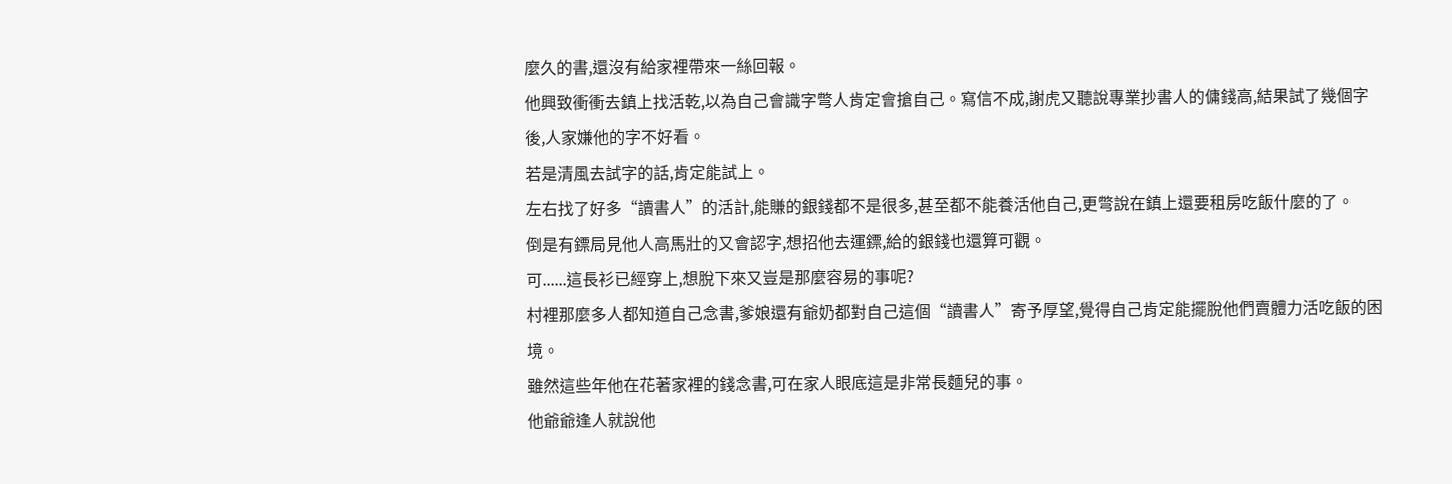麼久的書,還沒有給家裡帶來一絲回報。
他興致衝衝去鎮上找活乾,以為自己會識字彆人肯定會搶自己。寫信不成,謝虎又聽說專業抄書人的傭錢高,結果試了幾個字後,人家嫌他的字不好看。
若是清風去試字的話,肯定能試上。
左右找了好多“讀書人”的活計,能賺的銀錢都不是很多,甚至都不能養活他自己,更彆說在鎮上還要租房吃飯什麼的了。
倒是有鏢局見他人高馬壯的又會認字,想招他去運鏢,給的銀錢也還算可觀。
可......這長衫已經穿上,想脫下來又豈是那麼容易的事呢?
村裡那麼多人都知道自己念書,爹娘還有爺奶都對自己這個“讀書人”寄予厚望,覺得自己肯定能擺脫他們賣體力活吃飯的困境。
雖然這些年他在花著家裡的錢念書,可在家人眼底這是非常長麵兒的事。
他爺爺逢人就說他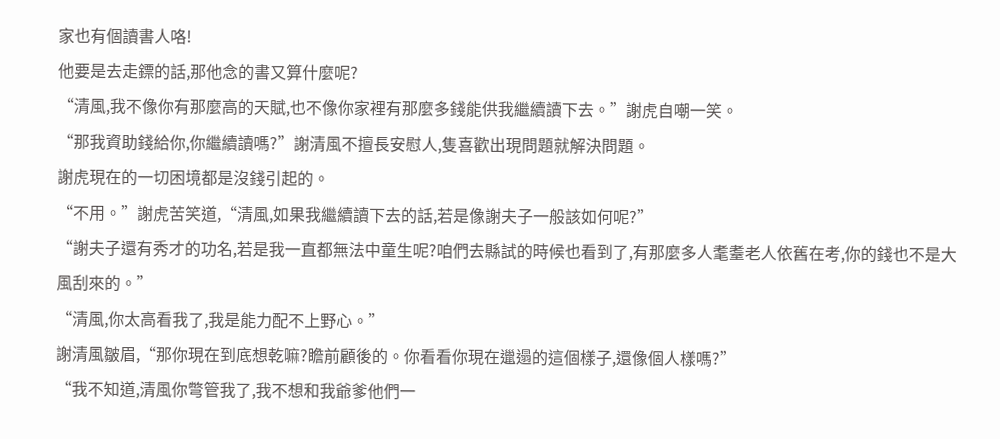家也有個讀書人咯!
他要是去走鏢的話,那他念的書又算什麼呢?
“清風,我不像你有那麼高的天賦,也不像你家裡有那麼多錢能供我繼續讀下去。”謝虎自嘲一笑。
“那我資助錢給你,你繼續讀嗎?”謝清風不擅長安慰人,隻喜歡出現問題就解決問題。
謝虎現在的一切困境都是沒錢引起的。
“不用。”謝虎苦笑道,“清風,如果我繼續讀下去的話,若是像謝夫子一般該如何呢?”
“謝夫子還有秀才的功名,若是我一直都無法中童生呢?咱們去縣試的時候也看到了,有那麼多人耄耋老人依舊在考,你的錢也不是大風刮來的。”
“清風,你太高看我了,我是能力配不上野心。”
謝清風皺眉,“那你現在到底想乾嘛?瞻前顧後的。你看看你現在邋遢的這個樣子,還像個人樣嗎?”
“我不知道,清風你彆管我了,我不想和我爺爹他們一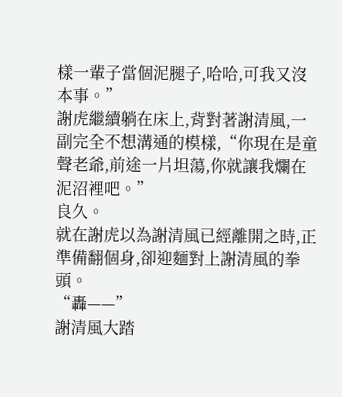樣一輩子當個泥腿子,哈哈,可我又沒本事。”
謝虎繼續躺在床上,背對著謝清風,一副完全不想溝通的模樣,“你現在是童聲老爺,前途一片坦蕩,你就讓我爛在泥沼裡吧。”
良久。
就在謝虎以為謝清風已經離開之時,正準備翻個身,卻迎麵對上謝清風的拳頭。
“轟——”
謝清風大踏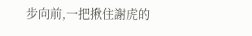步向前,一把揪住謝虎的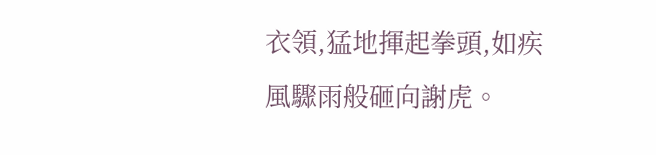衣領,猛地揮起拳頭,如疾風驟雨般砸向謝虎。